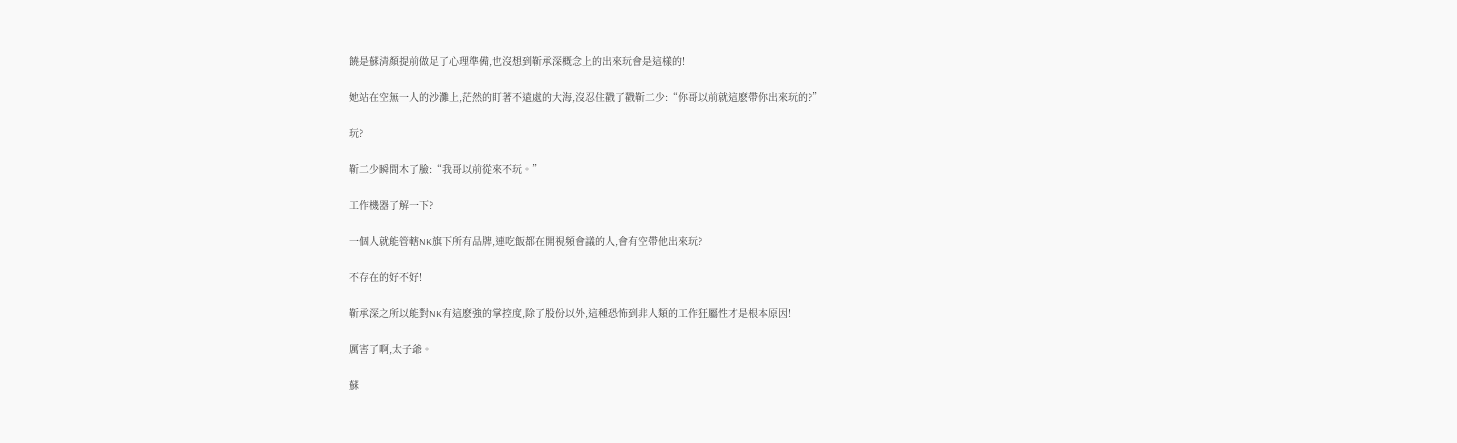饒是蘇清顏提前做足了心理準備,也沒想到靳承深概念上的出來玩會是這樣的!

她站在空無一人的沙灘上,茫然的盯著不遠處的大海,沒忍住戳了戳靳二少:“你哥以前就這麽帶你出來玩的?”

玩?

靳二少瞬間木了臉:“我哥以前從來不玩。”

工作機器了解一下?

一個人就能管轄NK旗下所有品牌,連吃飯都在開視頻會議的人,會有空帶他出來玩?

不存在的好不好!

靳承深之所以能對NK有這麽強的掌控度,除了股份以外,這種恐怖到非人類的工作狂屬性才是根本原因!

厲害了啊,太子爺。

蘇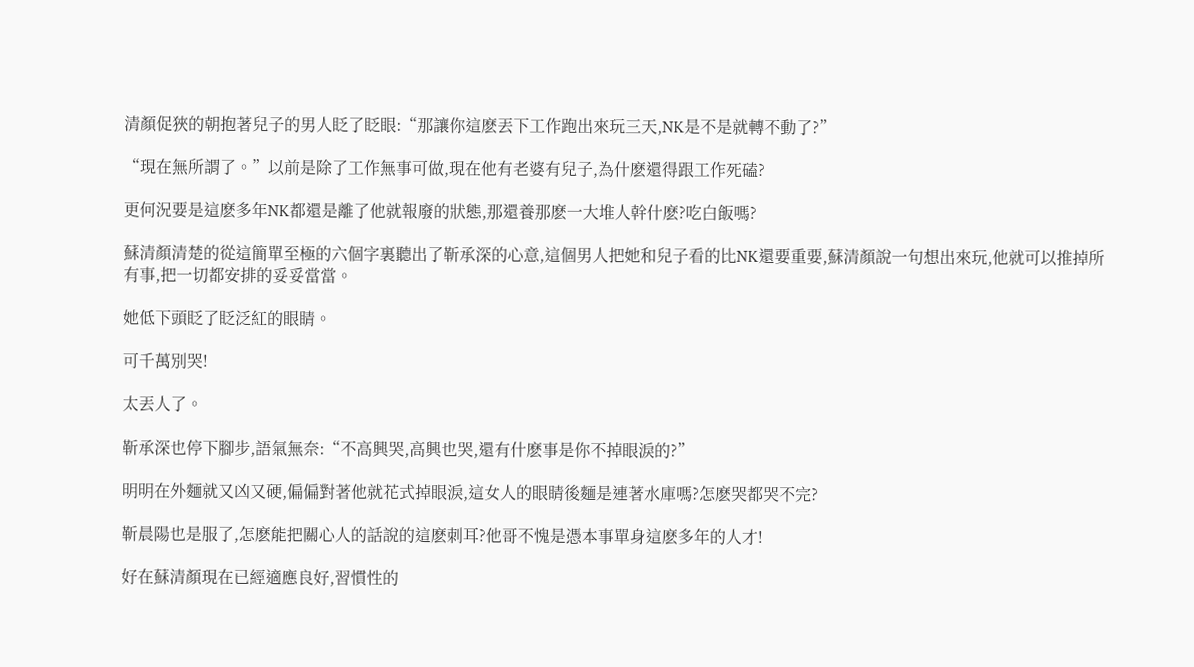清顏促狹的朝抱著兒子的男人眨了眨眼:“那讓你這麽丟下工作跑出來玩三天,NK是不是就轉不動了?”

“現在無所謂了。”以前是除了工作無事可做,現在他有老婆有兒子,為什麽還得跟工作死磕?

更何況要是這麽多年NK都還是離了他就報廢的狀態,那還養那麽一大堆人幹什麽?吃白飯嗎?

蘇清顏清楚的從這簡單至極的六個字裏聽出了靳承深的心意,這個男人把她和兒子看的比NK還要重要,蘇清顏說一句想出來玩,他就可以推掉所有事,把一切都安排的妥妥當當。

她低下頭眨了眨泛紅的眼睛。

可千萬別哭!

太丟人了。

靳承深也停下腳步,語氣無奈:“不高興哭,高興也哭,還有什麽事是你不掉眼淚的?”

明明在外麵就又凶又硬,偏偏對著他就花式掉眼淚,這女人的眼睛後麵是連著水庫嗎?怎麽哭都哭不完?

靳晨陽也是服了,怎麽能把關心人的話說的這麽刺耳?他哥不愧是憑本事單身這麽多年的人才!

好在蘇清顏現在已經適應良好,習慣性的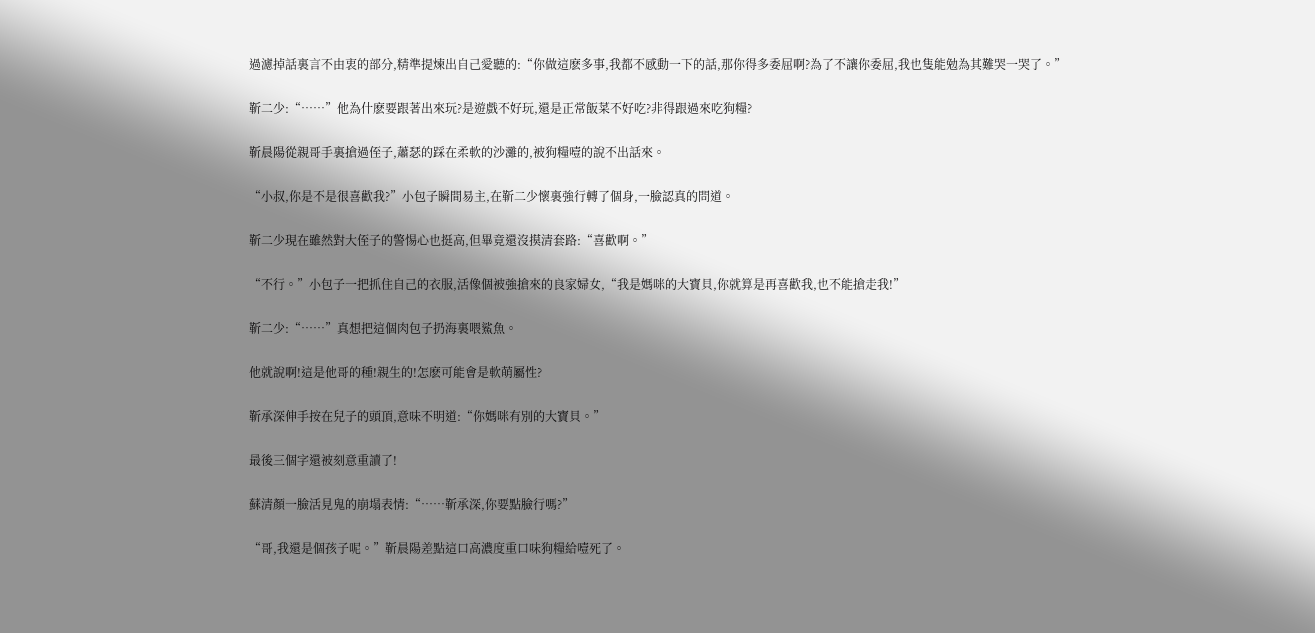過濾掉話裏言不由衷的部分,精準提煉出自己愛聽的:“你做這麽多事,我都不感動一下的話,那你得多委屈啊?為了不讓你委屈,我也隻能勉為其難哭一哭了。”

靳二少:“……”他為什麽要跟著出來玩?是遊戲不好玩,還是正常飯菜不好吃?非得跟過來吃狗糧?

靳晨陽從親哥手裏搶過侄子,蕭瑟的踩在柔軟的沙灘的,被狗糧噎的說不出話來。

“小叔,你是不是很喜歡我?”小包子瞬間易主,在靳二少懷裏強行轉了個身,一臉認真的問道。

靳二少現在雖然對大侄子的警惕心也挺高,但畢竟還沒摸清套路:“喜歡啊。”

“不行。”小包子一把抓住自己的衣服,活像個被強搶來的良家婦女,“我是媽咪的大寶貝,你就算是再喜歡我,也不能搶走我!”

靳二少:“……”真想把這個肉包子扔海裏喂鯊魚。

他就說啊!這是他哥的種!親生的!怎麽可能會是軟萌屬性?

靳承深伸手按在兒子的頭頂,意味不明道:“你媽咪有別的大寶貝。”

最後三個字還被刻意重讀了!

蘇清顏一臉活見鬼的崩塌表情:“……靳承深,你要點臉行嗎?”

“哥,我還是個孩子呢。”靳晨陽差點這口高濃度重口味狗糧給噎死了。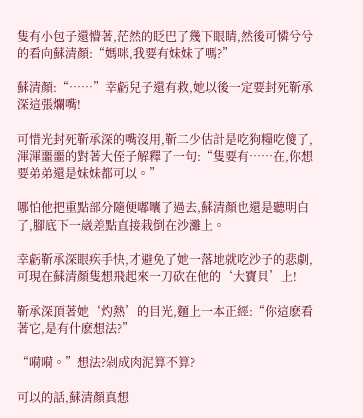隻有小包子還懵著,茫然的眨巴了幾下眼睛,然後可憐兮兮的看向蘇清顏:“媽咪,我要有妹妹了嗎?”

蘇清顏:“……”幸虧兒子還有救,她以後一定要封死靳承深這張爛嘴!

可惜光封死靳承深的嘴沒用,靳二少估計是吃狗糧吃傻了,渾渾噩噩的對著大侄子解釋了一句:“隻要有……在,你想要弟弟還是妹妹都可以。”

哪怕他把重點部分隨便嘟囔了過去,蘇清顏也還是聽明白了,腳底下一崴差點直接栽倒在沙灘上。

幸虧靳承深眼疾手快,才避免了她一落地就吃沙子的悲劇,可現在蘇清顏隻想飛起來一刀砍在他的‘大寶貝’上!

靳承深頂著她‘灼熱’的目光,麵上一本正經:“你這麽看著它,是有什麽想法?”

“嗬嗬。”想法?剁成肉泥算不算?

可以的話,蘇清顏真想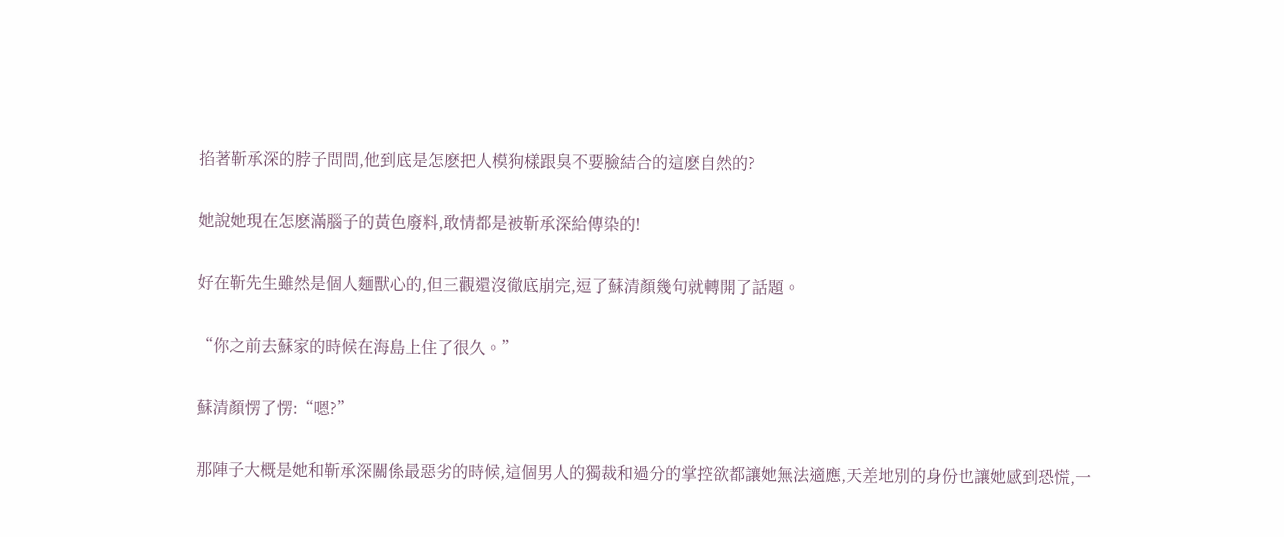掐著靳承深的脖子問問,他到底是怎麽把人模狗樣跟臭不要臉結合的這麽自然的?

她說她現在怎麽滿腦子的黃色廢料,敢情都是被靳承深給傳染的!

好在靳先生雖然是個人麵獸心的,但三觀還沒徹底崩完,逗了蘇清顏幾句就轉開了話題。

“你之前去蘇家的時候在海島上住了很久。”

蘇清顏愣了愣:“嗯?”

那陣子大概是她和靳承深關係最惡劣的時候,這個男人的獨裁和過分的掌控欲都讓她無法適應,天差地別的身份也讓她感到恐慌,一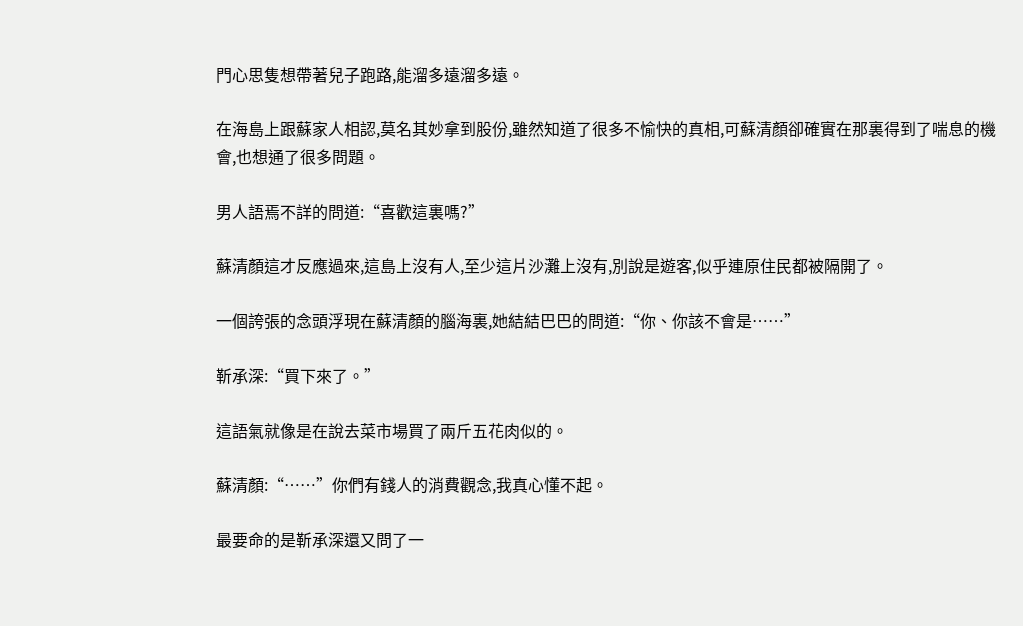門心思隻想帶著兒子跑路,能溜多遠溜多遠。

在海島上跟蘇家人相認,莫名其妙拿到股份,雖然知道了很多不愉快的真相,可蘇清顏卻確實在那裏得到了喘息的機會,也想通了很多問題。

男人語焉不詳的問道:“喜歡這裏嗎?”

蘇清顏這才反應過來,這島上沒有人,至少這片沙灘上沒有,別說是遊客,似乎連原住民都被隔開了。

一個誇張的念頭浮現在蘇清顏的腦海裏,她結結巴巴的問道:“你、你該不會是……”

靳承深:“買下來了。”

這語氣就像是在說去菜市場買了兩斤五花肉似的。

蘇清顏:“……”你們有錢人的消費觀念,我真心懂不起。

最要命的是靳承深還又問了一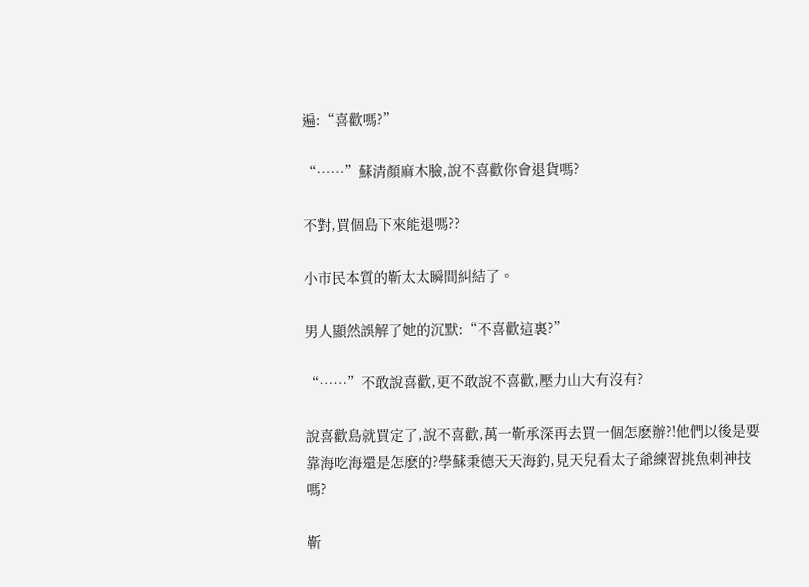遍:“喜歡嗎?”

“……”蘇清顏麻木臉,說不喜歡你會退貨嗎?

不對,買個島下來能退嗎??

小市民本質的靳太太瞬間糾結了。

男人顯然誤解了她的沉默:“不喜歡這裏?”

“……”不敢說喜歡,更不敢說不喜歡,壓力山大有沒有?

說喜歡島就買定了,說不喜歡,萬一靳承深再去買一個怎麽辦?!他們以後是要靠海吃海還是怎麽的?學蘇秉德天天海釣,見天兒看太子爺練習挑魚刺神技嗎?

靳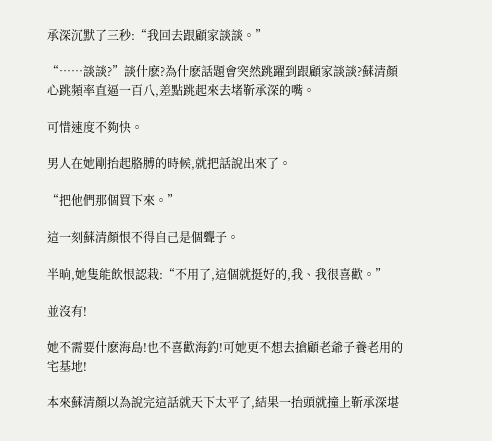承深沉默了三秒:“我回去跟顧家談談。”

“……談談?”談什麽?為什麽話題會突然跳躍到跟顧家談談?蘇清顏心跳頻率直逼一百八,差點跳起來去堵靳承深的嘴。

可惜速度不夠快。

男人在她剛抬起胳膊的時候,就把話說出來了。

“把他們那個買下來。”

這一刻蘇清顏恨不得自己是個聾子。

半晌,她隻能飲恨認栽:“不用了,這個就挺好的,我、我很喜歡。”

並沒有!

她不需要什麽海島!也不喜歡海釣!可她更不想去搶顧老爺子養老用的宅基地!

本來蘇清顏以為說完這話就天下太平了,結果一抬頭就撞上靳承深堪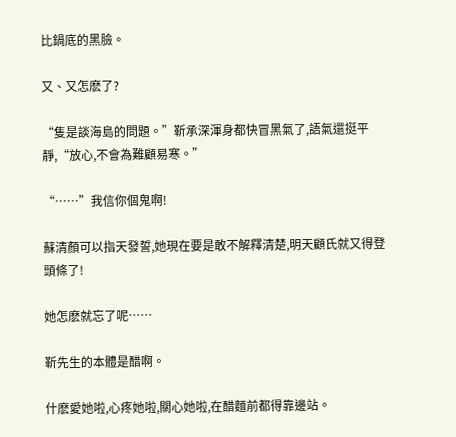比鍋底的黑臉。

又、又怎麽了?

“隻是談海島的問題。”靳承深渾身都快冒黑氣了,語氣還挺平靜,“放心,不會為難顧易寒。”

“……”我信你個鬼啊!

蘇清顏可以指天發誓,她現在要是敢不解釋清楚,明天顧氏就又得登頭條了!

她怎麽就忘了呢……

靳先生的本體是醋啊。

什麽愛她啦,心疼她啦,關心她啦,在醋麵前都得靠邊站。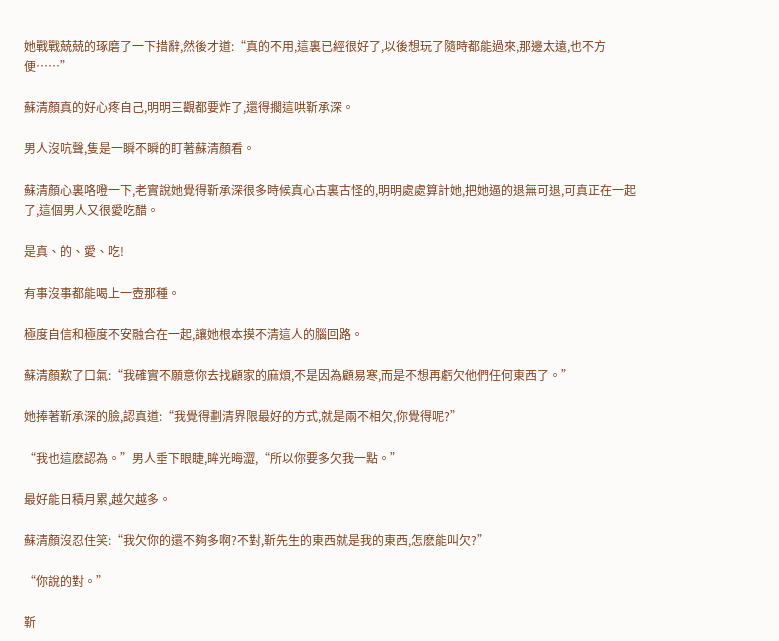她戰戰兢兢的琢磨了一下措辭,然後才道:“真的不用,這裏已經很好了,以後想玩了隨時都能過來,那邊太遠,也不方便……”

蘇清顏真的好心疼自己,明明三觀都要炸了,還得擱這哄靳承深。

男人沒吭聲,隻是一瞬不瞬的盯著蘇清顏看。

蘇清顏心裏咯噔一下,老實說她覺得靳承深很多時候真心古裏古怪的,明明處處算計她,把她逼的退無可退,可真正在一起了,這個男人又很愛吃醋。

是真、的、愛、吃!

有事沒事都能喝上一壺那種。

極度自信和極度不安融合在一起,讓她根本摸不清這人的腦回路。

蘇清顏歎了口氣:“我確實不願意你去找顧家的麻煩,不是因為顧易寒,而是不想再虧欠他們任何東西了。”

她捧著靳承深的臉,認真道:“我覺得劃清界限最好的方式,就是兩不相欠,你覺得呢?”

“我也這麽認為。”男人垂下眼睫,眸光晦澀,“所以你要多欠我一點。”

最好能日積月累,越欠越多。

蘇清顏沒忍住笑:“我欠你的還不夠多啊?不對,靳先生的東西就是我的東西,怎麽能叫欠?”

“你說的對。”

靳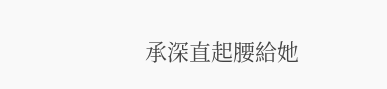承深直起腰給她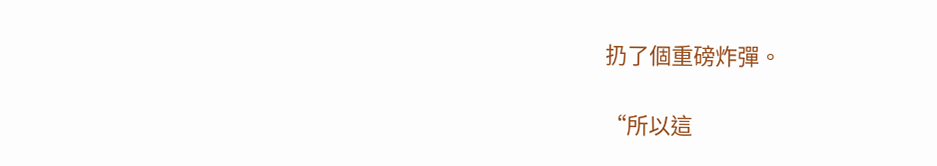扔了個重磅炸彈。

“所以這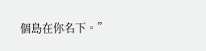個島在你名下。”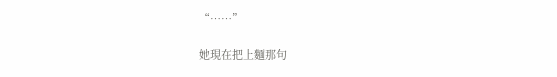“……”

她現在把上麵那句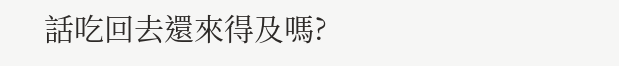話吃回去還來得及嗎?